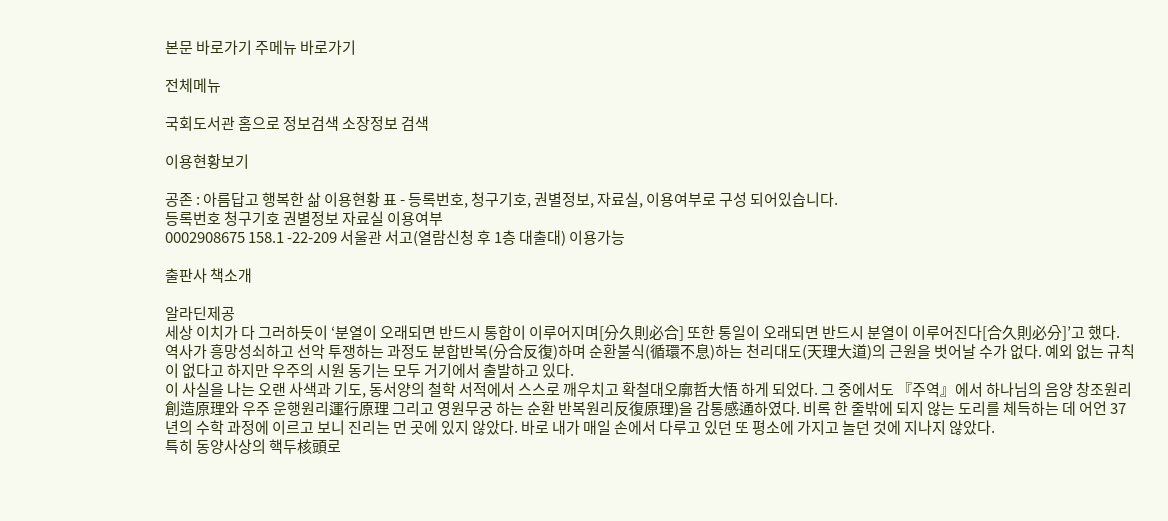본문 바로가기 주메뉴 바로가기

전체메뉴

국회도서관 홈으로 정보검색 소장정보 검색

이용현황보기

공존 : 아름답고 행복한 삶 이용현황 표 - 등록번호, 청구기호, 권별정보, 자료실, 이용여부로 구성 되어있습니다.
등록번호 청구기호 권별정보 자료실 이용여부
0002908675 158.1 -22-209 서울관 서고(열람신청 후 1층 대출대) 이용가능

출판사 책소개

알라딘제공
세상 이치가 다 그러하듯이 ‘분열이 오래되면 반드시 통합이 이루어지며[分久則必合] 또한 통일이 오래되면 반드시 분열이 이루어진다[合久則必分]’고 했다. 역사가 흥망성쇠하고 선악 투쟁하는 과정도 분합반복(分合反復)하며 순환불식(循環不息)하는 천리대도(天理大道)의 근원을 벗어날 수가 없다. 예외 없는 규칙이 없다고 하지만 우주의 시원 동기는 모두 거기에서 출발하고 있다.
이 사실을 나는 오랜 사색과 기도, 동서양의 철학 서적에서 스스로 깨우치고 확철대오廓哲大悟 하게 되었다. 그 중에서도 『주역』에서 하나님의 음양 창조원리創造原理와 우주 운행원리運行原理 그리고 영원무궁 하는 순환 반복원리反復原理)을 감통感通하였다. 비록 한 줄밖에 되지 않는 도리를 체득하는 데 어언 37년의 수학 과정에 이르고 보니 진리는 먼 곳에 있지 않았다. 바로 내가 매일 손에서 다루고 있던 또 평소에 가지고 놀던 것에 지나지 않았다.
특히 동양사상의 핵두核頭로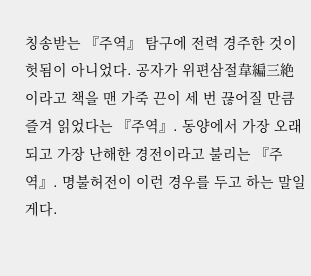칭송받는 『주역』 탐구에 전력 경주한 것이 헛됨이 아니었다. 공자가 위편삼절韋編三絶이라고 책을 맨 가죽 끈이 세 번 끊어질 만큼 즐겨 읽었다는 『주역』. 동양에서 가장 오래되고 가장 난해한 경전이라고 불리는 『주역』. 명불허전이 이런 경우를 두고 하는 말일 게다.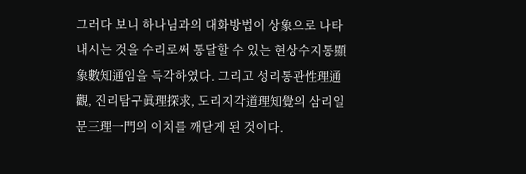그러다 보니 하나님과의 대화방법이 상象으로 나타내시는 것을 수리로써 통달할 수 있는 현상수지통顯象數知通임을 득각하였다. 그리고 성리통관性理通觀, 진리탐구眞理探求, 도리지각道理知覺의 삼리일문三理一門의 이치를 깨닫게 된 것이다.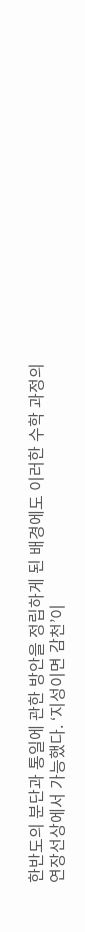한반도의 분단과 통일에 관한 방안을 정립하게 된 배경에도 이러한 수학 과정의 연장선상에서 가능했다. ‘지성이면 감천’이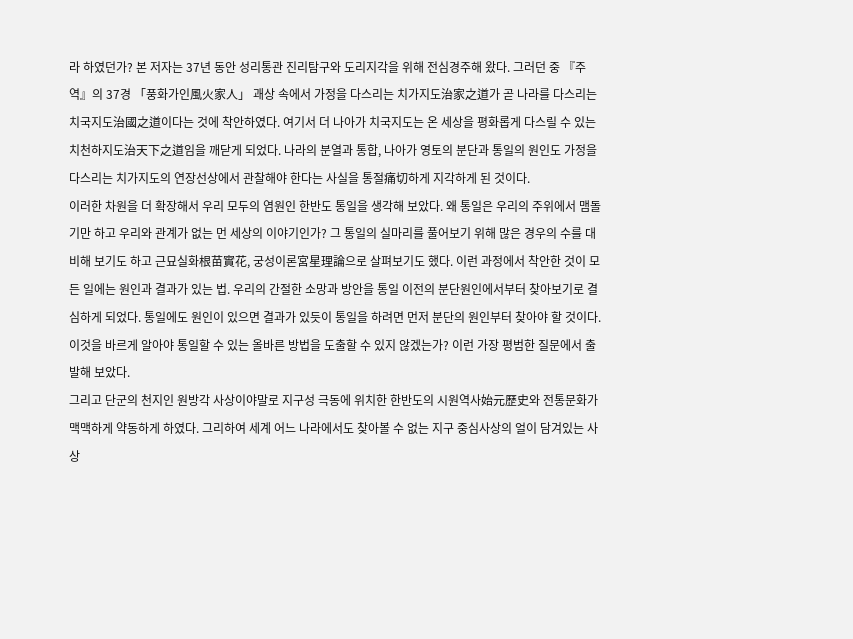라 하였던가? 본 저자는 37년 동안 성리통관 진리탐구와 도리지각을 위해 전심경주해 왔다. 그러던 중 『주역』의 37경 「풍화가인風火家人」 괘상 속에서 가정을 다스리는 치가지도治家之道가 곧 나라를 다스리는 치국지도治國之道이다는 것에 착안하였다. 여기서 더 나아가 치국지도는 온 세상을 평화롭게 다스릴 수 있는 치천하지도治天下之道임을 깨닫게 되었다. 나라의 분열과 통합, 나아가 영토의 분단과 통일의 원인도 가정을 다스리는 치가지도의 연장선상에서 관찰해야 한다는 사실을 통절痛切하게 지각하게 된 것이다.
이러한 차원을 더 확장해서 우리 모두의 염원인 한반도 통일을 생각해 보았다. 왜 통일은 우리의 주위에서 맴돌기만 하고 우리와 관계가 없는 먼 세상의 이야기인가? 그 통일의 실마리를 풀어보기 위해 많은 경우의 수를 대비해 보기도 하고 근묘실화根苗實花, 궁성이론宮星理論으로 살펴보기도 했다. 이런 과정에서 착안한 것이 모든 일에는 원인과 결과가 있는 법. 우리의 간절한 소망과 방안을 통일 이전의 분단원인에서부터 찾아보기로 결심하게 되었다. 통일에도 원인이 있으면 결과가 있듯이 통일을 하려면 먼저 분단의 원인부터 찾아야 할 것이다. 이것을 바르게 알아야 통일할 수 있는 올바른 방법을 도출할 수 있지 않겠는가? 이런 가장 평범한 질문에서 출발해 보았다.
그리고 단군의 천지인 원방각 사상이야말로 지구성 극동에 위치한 한반도의 시원역사始元歷史와 전통문화가 맥맥하게 약동하게 하였다. 그리하여 세계 어느 나라에서도 찾아볼 수 없는 지구 중심사상의 얼이 담겨있는 사상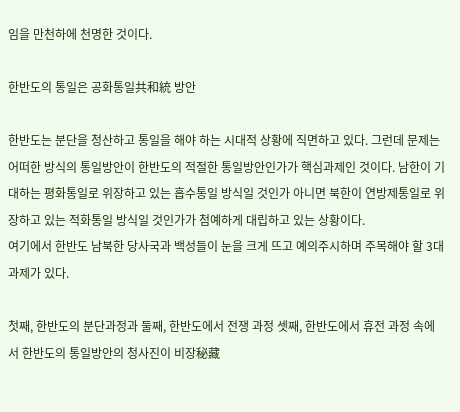임을 만천하에 천명한 것이다.

한반도의 통일은 공화통일共和統 방안

한반도는 분단을 청산하고 통일을 해야 하는 시대적 상황에 직면하고 있다. 그런데 문제는 어떠한 방식의 통일방안이 한반도의 적절한 통일방안인가가 핵심과제인 것이다. 남한이 기대하는 평화통일로 위장하고 있는 흡수통일 방식일 것인가 아니면 북한이 연방제통일로 위장하고 있는 적화통일 방식일 것인가가 첨예하게 대립하고 있는 상황이다.
여기에서 한반도 남북한 당사국과 백성들이 눈을 크게 뜨고 예의주시하며 주목해야 할 3대 과제가 있다.

첫째, 한반도의 분단과정과 둘째, 한반도에서 전쟁 과정 셋째, 한반도에서 휴전 과정 속에서 한반도의 통일방안의 청사진이 비장秘藏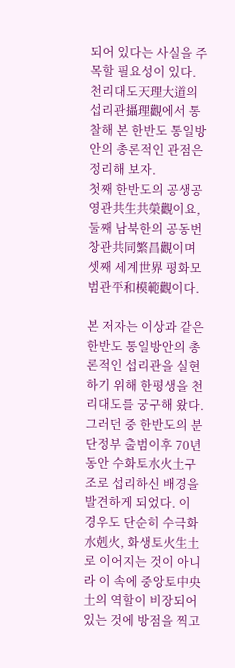되어 있다는 사실을 주목할 필요성이 있다. 천리대도天理大道의 섭리관攝理觀에서 통찰해 본 한반도 통일방안의 총론적인 관점은 정리해 보자.
첫째 한반도의 공생공영관共生共榮觀이요,
둘째 남북한의 공동번창관共同繁昌觀이며
셋째 세계世界 평화모범관平和模範觀이다.

본 저자는 이상과 같은 한반도 통일방안의 총론적인 섭리관을 실현하기 위해 한평생을 천리대도를 궁구해 왔다. 그러던 중 한반도의 분단정부 출범이후 70년 동안 수화토水火土구조로 섭리하신 배경을 발견하게 되었다. 이 경우도 단순히 수극화水剋火, 화생토火生土로 이어지는 것이 아니라 이 속에 중앙토中央土의 역할이 비장되어 있는 것에 방점을 찍고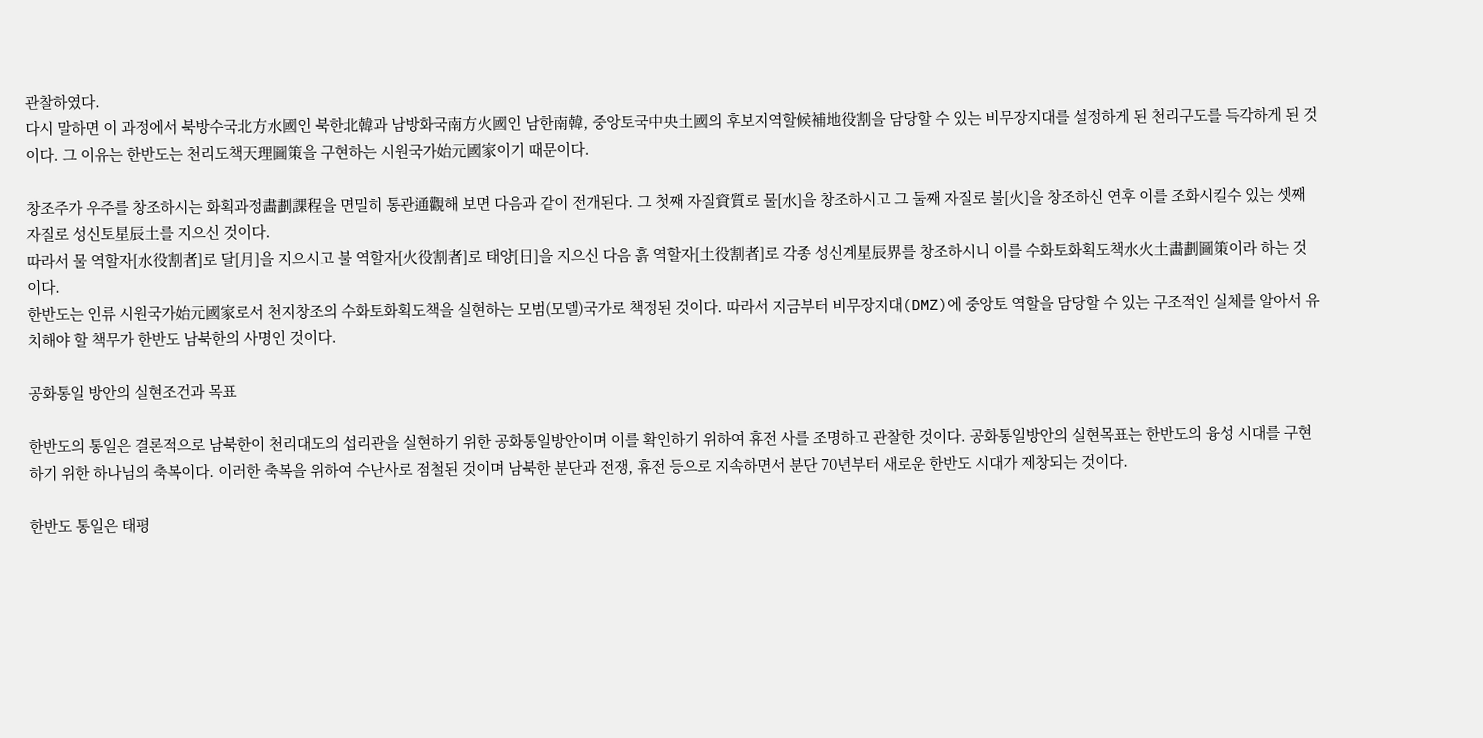관찰하였다.
다시 말하면 이 과정에서 북방수국北方水國인 북한北韓과 남방화국南方火國인 남한南韓, 중앙토국中央土國의 후보지역할候補地役割을 담당할 수 있는 비무장지대를 설정하게 된 천리구도를 득각하게 된 것이다. 그 이유는 한반도는 천리도책天理圖策을 구현하는 시원국가始元國家이기 때문이다.

창조주가 우주를 창조하시는 화획과정畵劃課程을 면밀히 통관通觀해 보면 다음과 같이 전개된다. 그 첫째 자질資質로 물[水]을 창조하시고 그 둘째 자질로 불[火]을 창조하신 연후 이를 조화시킬수 있는 셋째 자질로 성신토星辰土를 지으신 것이다.
따라서 물 역할자[水役割者]로 달[月]을 지으시고 불 역할자[火役割者]로 태양[日]을 지으신 다음 흙 역할자[土役割者]로 각종 성신계星辰界를 창조하시니 이를 수화토화획도책水火土畵劃圖策이라 하는 것이다.
한반도는 인류 시원국가始元國家로서 천지창조의 수화토화획도책을 실현하는 모범(모델)국가로 책정된 것이다. 따라서 지금부터 비무장지대(DMZ)에 중앙토 역할을 담당할 수 있는 구조적인 실체를 알아서 유치해야 할 책무가 한반도 남북한의 사명인 것이다.

공화통일 방안의 실현조건과 목표

한반도의 통일은 결론적으로 남북한이 천리대도의 섭리관을 실현하기 위한 공화통일방안이며 이를 확인하기 위하여 휴전 사를 조명하고 관찰한 것이다. 공화통일방안의 실현목표는 한반도의 융성 시대를 구현하기 위한 하나님의 축복이다. 이러한 축복을 위하여 수난사로 점철된 것이며 남북한 분단과 전쟁, 휴전 등으로 지속하면서 분단 70년부터 새로운 한반도 시대가 제창되는 것이다.

한반도 통일은 태평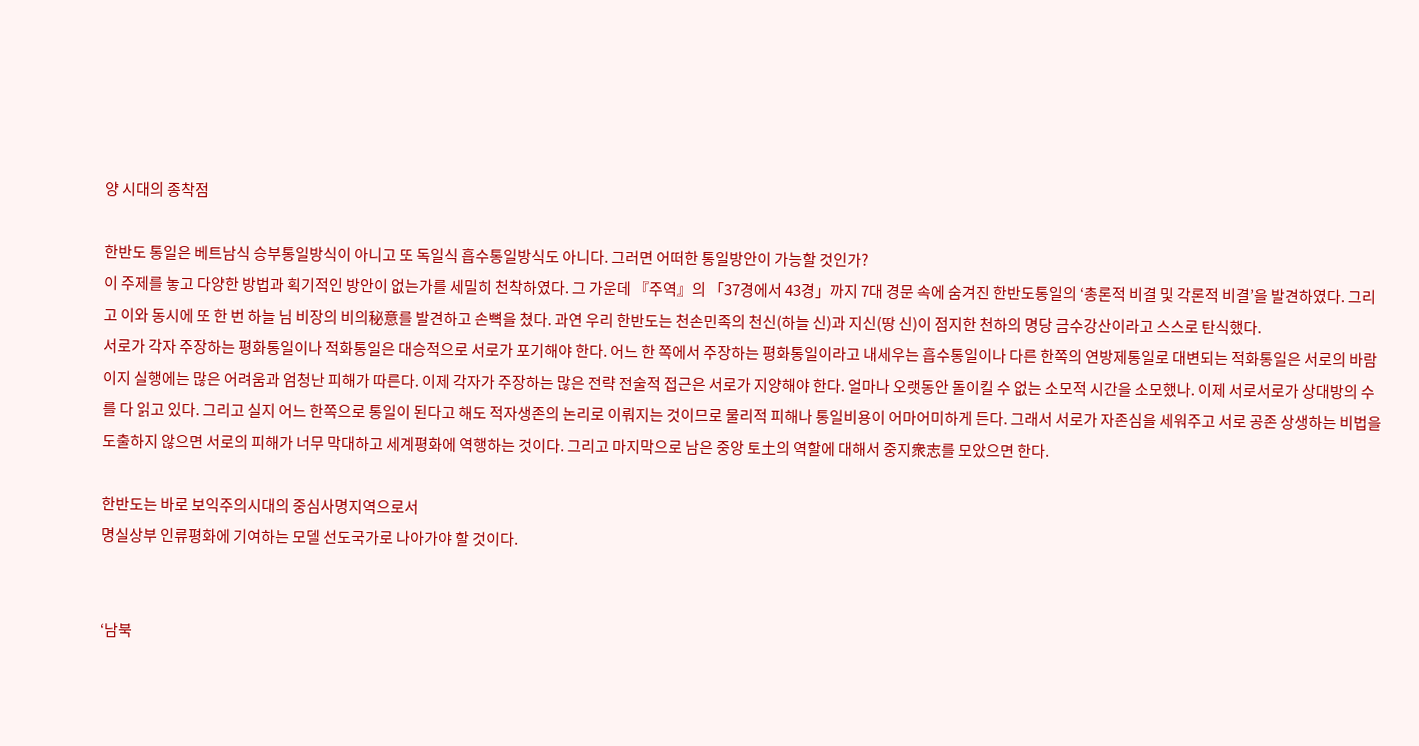양 시대의 종착점

한반도 통일은 베트남식 승부통일방식이 아니고 또 독일식 흡수통일방식도 아니다. 그러면 어떠한 통일방안이 가능할 것인가?
이 주제를 놓고 다양한 방법과 획기적인 방안이 없는가를 세밀히 천착하였다. 그 가운데 『주역』의 「37경에서 43경」까지 7대 경문 속에 숨겨진 한반도통일의 ‘총론적 비결 및 각론적 비결’을 발견하였다. 그리고 이와 동시에 또 한 번 하늘 님 비장의 비의秘意를 발견하고 손뼉을 쳤다. 과연 우리 한반도는 천손민족의 천신(하늘 신)과 지신(땅 신)이 점지한 천하의 명당 금수강산이라고 스스로 탄식했다.
서로가 각자 주장하는 평화통일이나 적화통일은 대승적으로 서로가 포기해야 한다. 어느 한 쪽에서 주장하는 평화통일이라고 내세우는 흡수통일이나 다른 한쪽의 연방제통일로 대변되는 적화통일은 서로의 바람이지 실행에는 많은 어려움과 엄청난 피해가 따른다. 이제 각자가 주장하는 많은 전략 전술적 접근은 서로가 지양해야 한다. 얼마나 오랫동안 돌이킬 수 없는 소모적 시간을 소모했나. 이제 서로서로가 상대방의 수를 다 읽고 있다. 그리고 실지 어느 한쪽으로 통일이 된다고 해도 적자생존의 논리로 이뤄지는 것이므로 물리적 피해나 통일비용이 어마어미하게 든다. 그래서 서로가 자존심을 세워주고 서로 공존 상생하는 비법을 도출하지 않으면 서로의 피해가 너무 막대하고 세계평화에 역행하는 것이다. 그리고 마지막으로 남은 중앙 토土의 역할에 대해서 중지衆志를 모았으면 한다.

한반도는 바로 보익주의시대의 중심사명지역으로서
명실상부 인류평화에 기여하는 모델 선도국가로 나아가야 할 것이다.


‘남북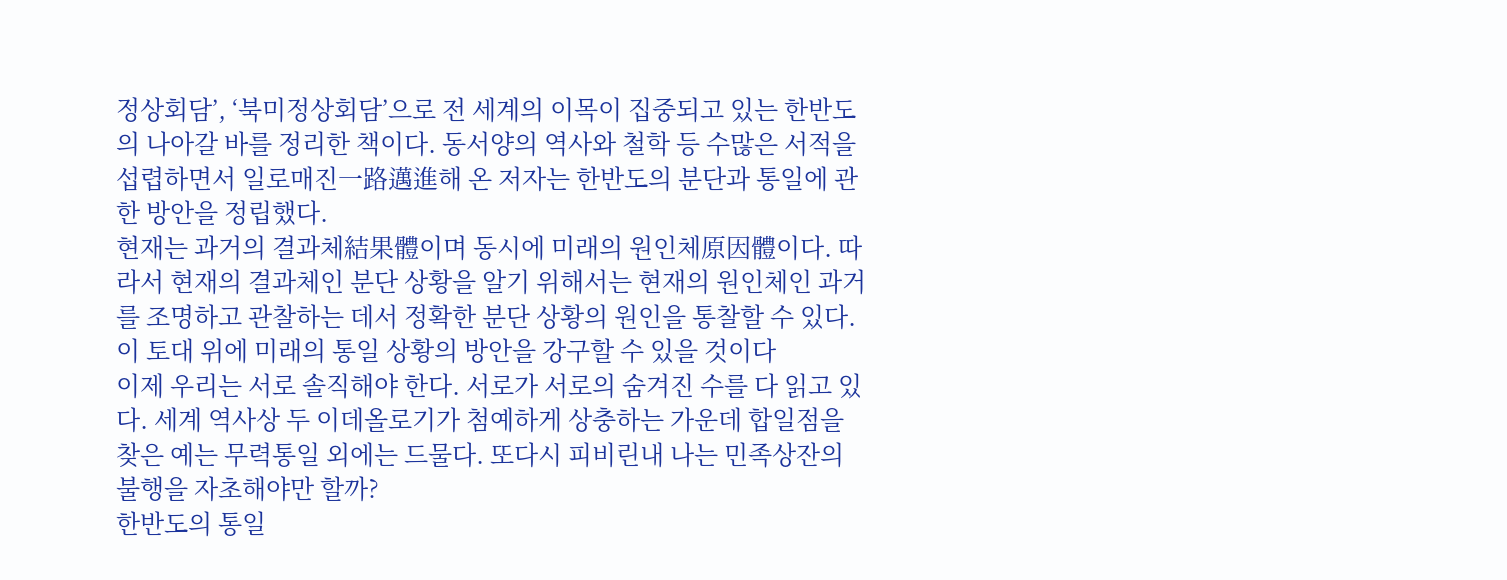정상회담’, ‘북미정상회담’으로 전 세계의 이목이 집중되고 있는 한반도의 나아갈 바를 정리한 책이다. 동서양의 역사와 철학 등 수많은 서적을 섭렵하면서 일로매진一路邁進해 온 저자는 한반도의 분단과 통일에 관한 방안을 정립했다.
현재는 과거의 결과체結果體이며 동시에 미래의 원인체原因體이다. 따라서 현재의 결과체인 분단 상황을 알기 위해서는 현재의 원인체인 과거를 조명하고 관찰하는 데서 정확한 분단 상황의 원인을 통찰할 수 있다. 이 토대 위에 미래의 통일 상황의 방안을 강구할 수 있을 것이다
이제 우리는 서로 솔직해야 한다. 서로가 서로의 숨겨진 수를 다 읽고 있다. 세계 역사상 두 이데올로기가 첨예하게 상충하는 가운데 합일점을 찾은 예는 무력통일 외에는 드물다. 또다시 피비린내 나는 민족상잔의 불행을 자초해야만 할까?
한반도의 통일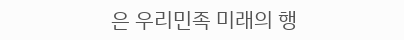은 우리민족 미래의 행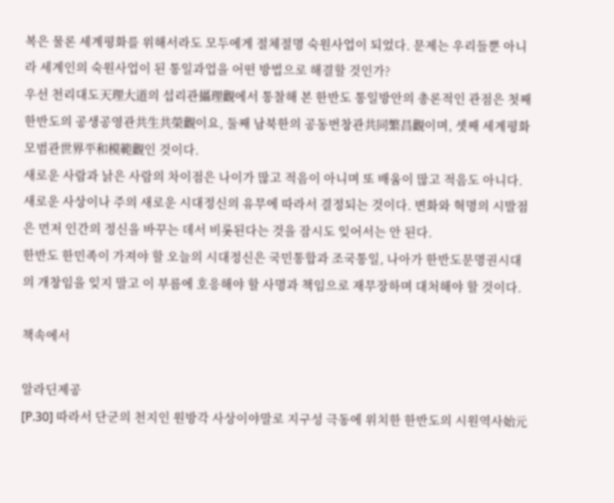복은 물론 세계평화를 위해서라도 모두에게 절체절명 숙원사업이 되었다. 문제는 우리들뿐 아니라 세계인의 숙원사업이 된 통일과업을 어떤 방법으로 해결할 것인가?
우선 천리대도天理大道의 섭리관攝理觀에서 통찰해 본 한반도 통일방안의 총론적인 관점은 첫째 한반도의 공생공영관共生共榮觀이요, 둘째 남북한의 공동번창관共同繁昌觀이며, 셋째 세계평화모범관世界平和模範觀인 것이다.
새로운 사람과 낡은 사람의 차이점은 나이가 많고 적음이 아니며 또 배움이 많고 적음도 아니다. 새로운 사상이나 주의 새로운 시대정신의 유무에 따라서 결정되는 것이다. 변화와 혁명의 시발점은 먼저 인간의 정신을 바꾸는 데서 비롯된다는 것을 잠시도 잊어서는 안 된다.
한반도 한민족이 가져야 할 오늘의 시대정신은 국민통합과 조국통일, 나아가 한반도문명권시대의 개창임을 잊지 말고 이 부름에 호응해야 할 사명과 책임으로 재무장하며 대처해야 할 것이다.

책속에서

알라딘제공
[P.30] 따라서 단군의 천지인 원방각 사상이야말로 지구성 극동에 위치한 한반도의 시원역사始元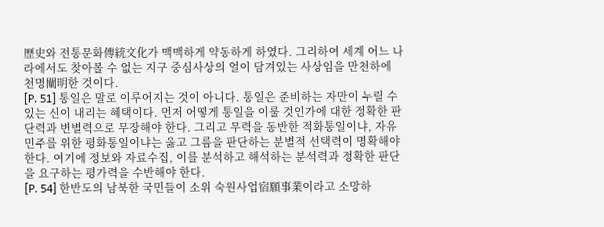歷史와 전통문화傳統文化가 맥맥하게 약동하게 하였다. 그리하여 세계 어느 나라에서도 찾아볼 수 없는 지구 중심사상의 얼이 담겨있는 사상임을 만천하에 천명闡明한 것이다.
[P. 51] 통일은 말로 이루어지는 것이 아니다. 통일은 준비하는 자만이 누릴 수 있는 신이 내리는 혜택이다. 먼저 어떻게 통일을 이룰 것인가에 대한 정확한 판단력과 변별력으로 무장해야 한다. 그리고 무력을 동반한 적화통일이냐, 자유민주를 위한 평화통일이냐는 옳고 그름을 판단하는 분별적 선택력이 명확해야 한다. 여기에 정보와 자료수집, 이를 분석하고 해석하는 분석력과 정확한 판단을 요구하는 평가력을 수반해야 한다.
[P. 54] 한반도의 남북한 국민들이 소위 숙원사업宿願事業이라고 소망하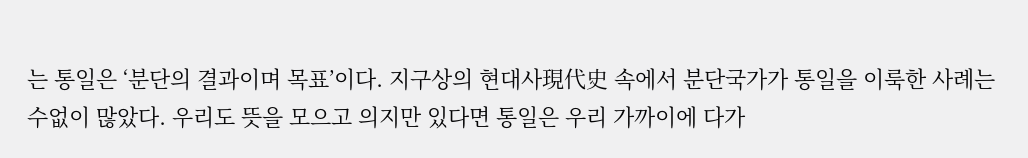는 통일은 ‘분단의 결과이며 목표’이다. 지구상의 현대사現代史 속에서 분단국가가 통일을 이룩한 사례는 수없이 많았다. 우리도 뜻을 모으고 의지만 있다면 통일은 우리 가까이에 다가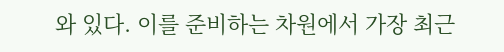와 있다. 이를 준비하는 차원에서 가장 최근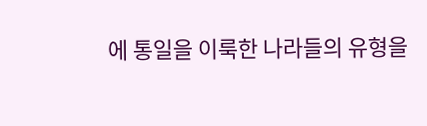에 통일을 이룩한 나라들의 유형을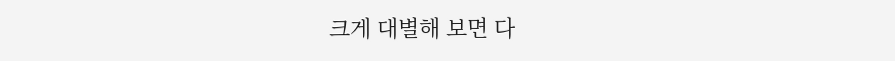크게 대별해 보면 다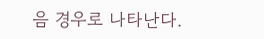음 경우로 나타난다.